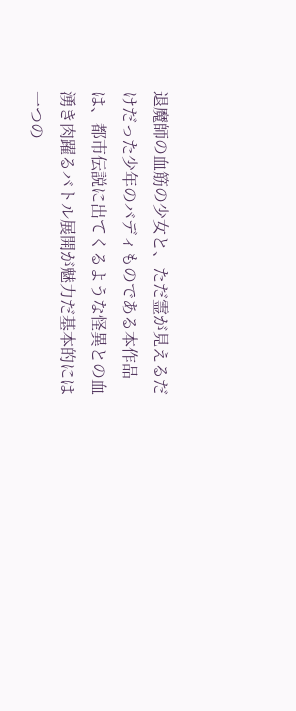退魔師の血筋の少女と、ただ霊が見えるだけだった少年のバディものである本作品は、都市伝説に出てくるような怪異との血湧き肉躍るバトル展開が魅力だ基本的には一つの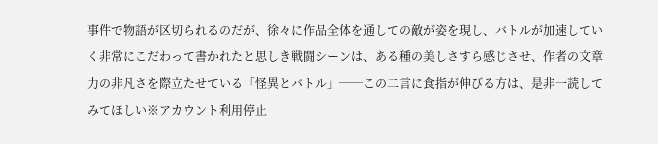事件で物語が区切られるのだが、徐々に作品全体を通しての敵が姿を現し、バトルが加速していく非常にこだわって書かれたと思しき戦闘シーンは、ある種の美しさすら感じさせ、作者の文章力の非凡さを際立たせている「怪異とバトル」──この二言に食指が伸びる方は、是非一読してみてほしい※アカウント利用停止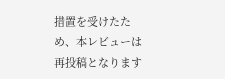措置を受けたため、本レビューは再投稿となります